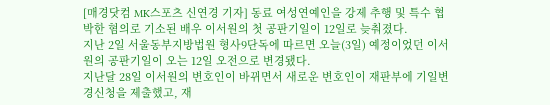[매경닷컴 MK스포츠 신연경 기자] 동료 여성연예인을 강제 추행 및 특수 협박한 혐의로 기소된 배우 이서원의 첫 공판기일이 12일로 늦춰졌다.
지난 2일 서울동부지방법원 형사9단독에 따르면 오늘(3일) 예정이었던 이서원의 공판기일이 오는 12일 오전으로 변경됐다.
지난달 28일 이서원의 변호인이 바뀌면서 새로운 변호인이 재판부에 기일변경신청을 제출했고, 재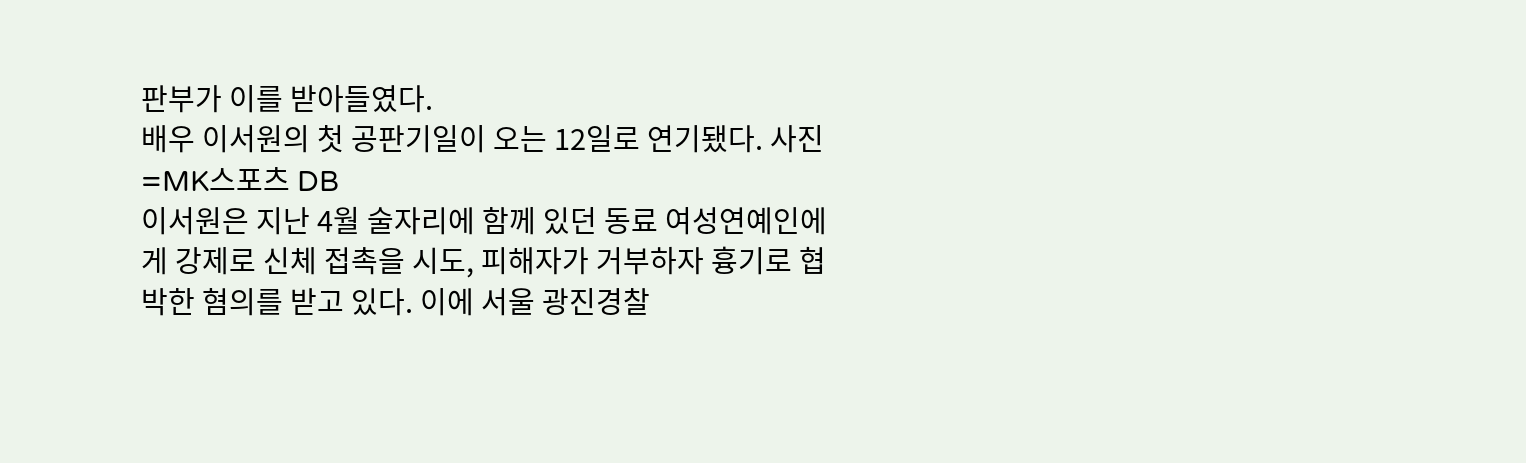판부가 이를 받아들였다.
배우 이서원의 첫 공판기일이 오는 12일로 연기됐다. 사진=MK스포츠 DB
이서원은 지난 4월 술자리에 함께 있던 동료 여성연예인에게 강제로 신체 접촉을 시도, 피해자가 거부하자 흉기로 협박한 혐의를 받고 있다. 이에 서울 광진경찰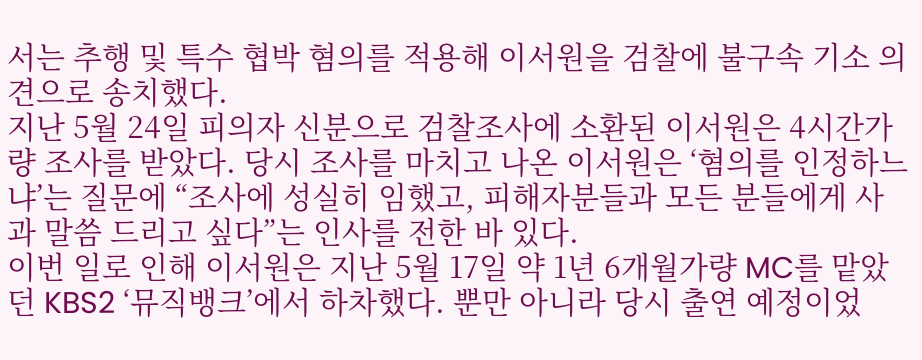서는 추행 및 특수 협박 혐의를 적용해 이서원을 검찰에 불구속 기소 의견으로 송치했다.
지난 5월 24일 피의자 신분으로 검찰조사에 소환된 이서원은 4시간가량 조사를 받았다. 당시 조사를 마치고 나온 이서원은 ‘혐의를 인정하느냐’는 질문에 “조사에 성실히 임했고, 피해자분들과 모든 분들에게 사과 말씀 드리고 싶다”는 인사를 전한 바 있다.
이번 일로 인해 이서원은 지난 5월 17일 약 1년 6개월가량 MC를 맡았던 KBS2 ‘뮤직뱅크’에서 하차했다. 뿐만 아니라 당시 출연 예정이었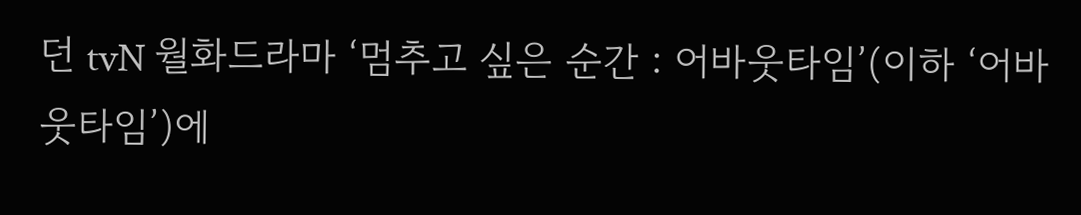던 tvN 월화드라마 ‘멈추고 싶은 순간 : 어바웃타임’(이하 ‘어바웃타임’)에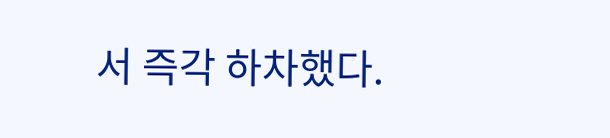서 즉각 하차했다.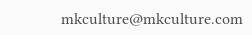mkculture@mkculture.com